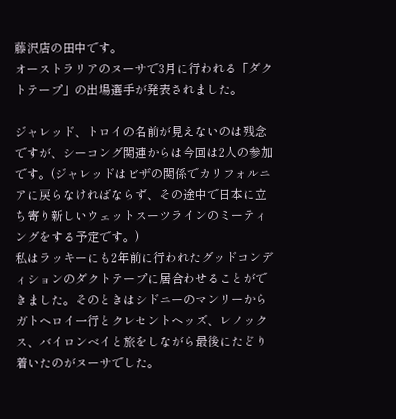藤沢店の田中です。
オーストラリアのヌーサで3月に行われる「ダクトテープ」の出場選手が発表されました。

ジャレッド、トロイの名前が見えないのは残念ですが、シーコング関連からは今回は2人の参加です。(ジャレッドはビザの関係でカリフォルニアに戻らなければならず、その途中で日本に立ち寄り新しいウェットスーツラインのミーティングをする予定です。)
私はラッキーにも2年前に行われたグッドコンディションのダクトテープに居合わせることができました。そのときはシドニーのマンリーからガトヘロイ一行とクレセントヘッズ、レノックス、バイロンベイと旅をしながら最後にたどり着いたのがヌーサでした。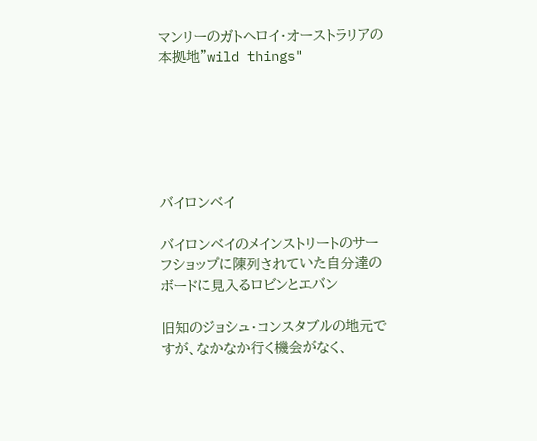マンリーのガトヘロイ・オーストラリアの本拠地"wild things"






バイロンベイ

バイロンベイのメインストリートのサーフショップに陳列されていた自分達のボードに見入るロビンとエバン

旧知のジョシュ・コンスタブルの地元ですが、なかなか行く機会がなく、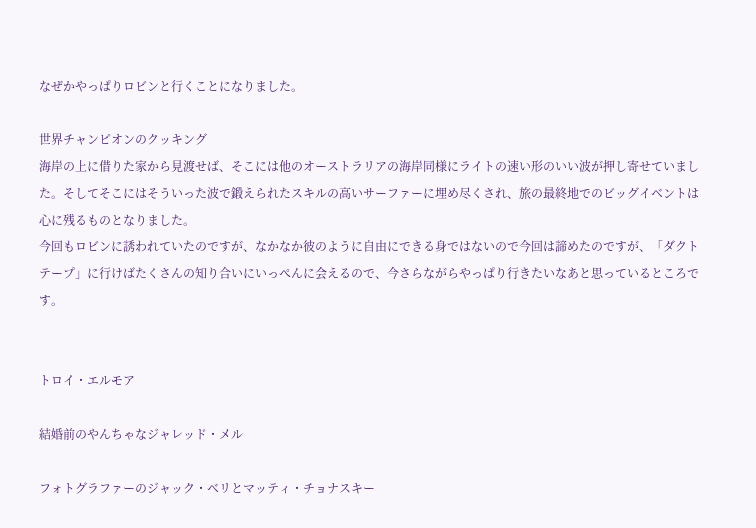なぜかやっぱりロビンと行くことになりました。

世界チャンピオンのクッキング
海岸の上に借りた家から見渡せば、そこには他のオーストラリアの海岸同様にライトの速い形のいい波が押し寄せていました。そしてそこにはそういった波で鍛えられたスキルの高いサーファーに埋め尽くされ、旅の最終地でのビッグイベントは心に残るものとなりました。
今回もロビンに誘われていたのですが、なかなか彼のように自由にできる身ではないので今回は諦めたのですが、「ダクトテープ」に行けばたくさんの知り合いにいっぺんに会えるので、今さらながらやっぱり行きたいなあと思っているところです。


トロイ・エルモア

結婚前のやんちゃなジャレッド・メル

フォトグラファーのジャック・ベリとマッティ・チョナスキー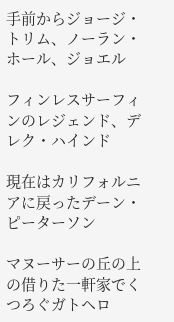手前からジョージ・トリム、ノーラン・ホール、ジョエル

フィンレスサーフィンのレジェンド、デレク・ハインド

現在はカリフォルニアに戻ったデーン・ピーターソン

マヌーサーの丘の上の借りた一軒家でくつろぐガトヘロ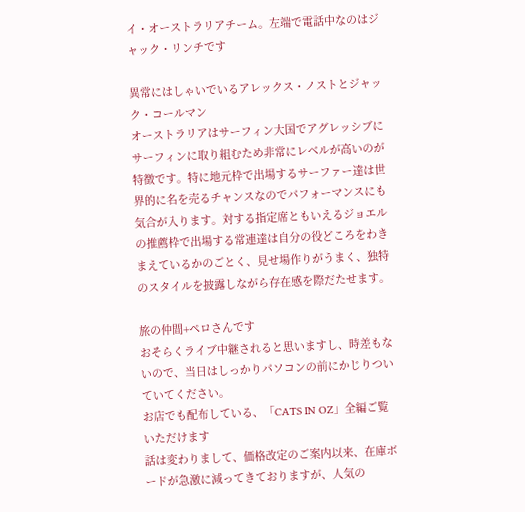イ・オーストラリアチーム。左端で電話中なのはジャック・リンチです

異常にはしゃいでいるアレックス・ノストとジャック・コールマン
オーストラリアはサーフィン大国でアグレッシブにサーフィンに取り組むため非常にレベルが高いのが特徴です。特に地元枠で出場するサーファー達は世界的に名を売るチャンスなのでパフォーマンスにも気合が入ります。対する指定席ともいえるジョエルの推薦枠で出場する常連達は自分の役どころをわきまえているかのごとく、見せ場作りがうまく、独特のスタイルを披露しながら存在感を際だたせます。

旅の仲間+ペロさんです
おそらくライブ中継されると思いますし、時差もないので、当日はしっかりパソコンの前にかじりついていてください。
お店でも配布している、「CATS IN OZ」全編ご覧いただけます
話は変わりまして、価格改定のご案内以来、在庫ボードが急激に減ってきておりますが、人気の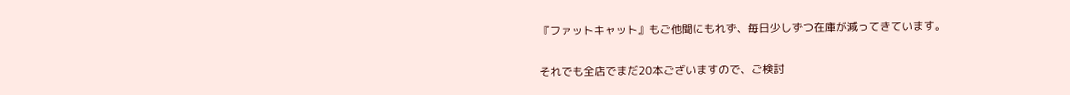『ファットキャット』もご他聞にもれず、毎日少しずつ在庫が減ってきています。

それでも全店でまだ20本ございますので、ご検討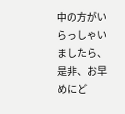中の方がいらっしゃいましたら、是非、お早めにど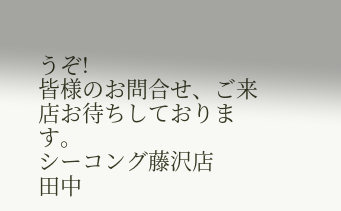うぞ!
皆様のお問合せ、ご来店お待ちしております。
シーコング藤沢店
田中